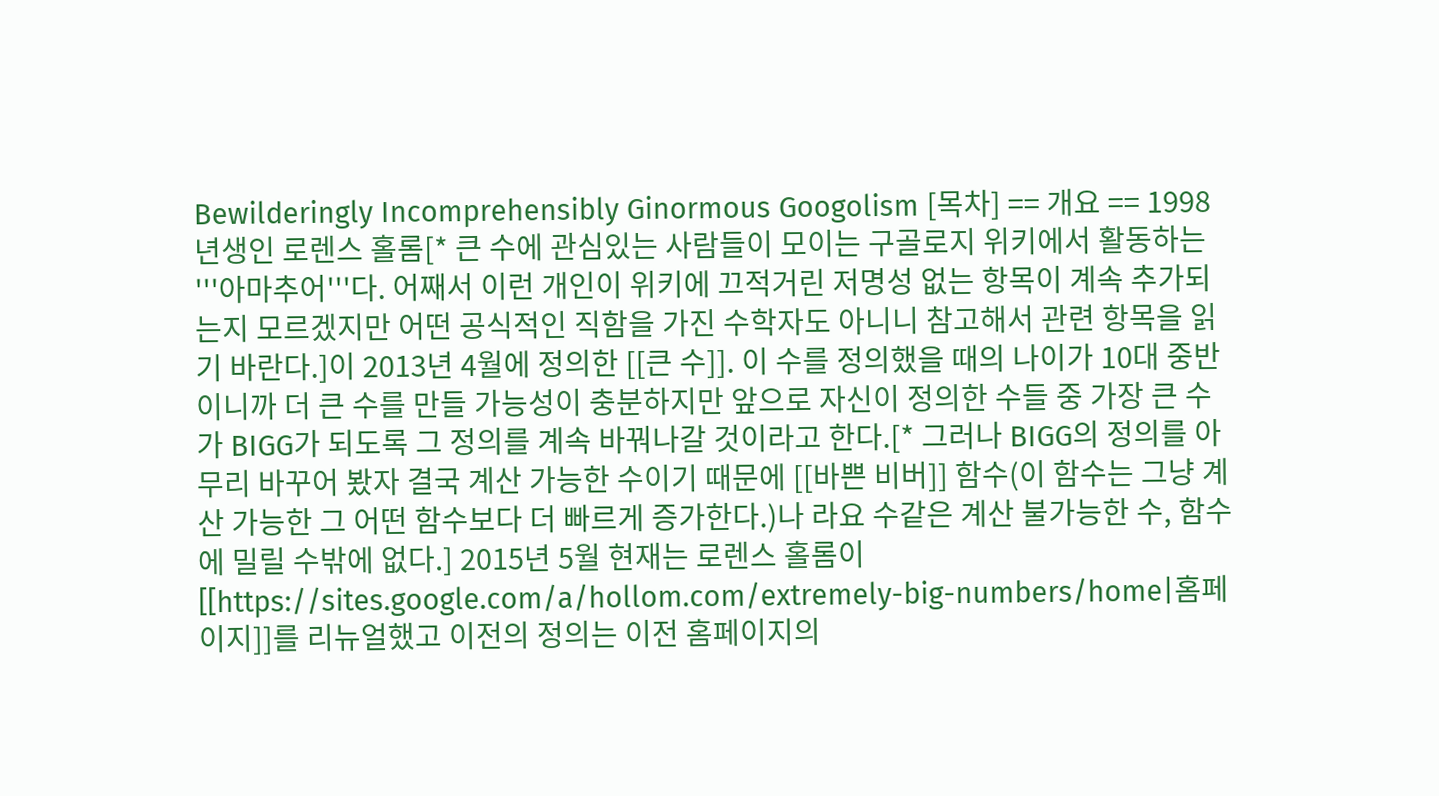Bewilderingly Incomprehensibly Ginormous Googolism [목차] == 개요 == 1998년생인 로렌스 홀롬[* 큰 수에 관심있는 사람들이 모이는 구골로지 위키에서 활동하는 '''아마추어'''다. 어째서 이런 개인이 위키에 끄적거린 저명성 없는 항목이 계속 추가되는지 모르겠지만 어떤 공식적인 직함을 가진 수학자도 아니니 참고해서 관련 항목을 읽기 바란다.]이 2013년 4월에 정의한 [[큰 수]]. 이 수를 정의했을 때의 나이가 10대 중반이니까 더 큰 수를 만들 가능성이 충분하지만 앞으로 자신이 정의한 수들 중 가장 큰 수가 BIGG가 되도록 그 정의를 계속 바꿔나갈 것이라고 한다.[* 그러나 BIGG의 정의를 아무리 바꾸어 봤자 결국 계산 가능한 수이기 때문에 [[바쁜 비버]] 함수(이 함수는 그냥 계산 가능한 그 어떤 함수보다 더 빠르게 증가한다.)나 라요 수같은 계산 불가능한 수, 함수에 밀릴 수밖에 없다.] 2015년 5월 현재는 로렌스 홀롬이 [[https://sites.google.com/a/hollom.com/extremely-big-numbers/home|홈페이지]]를 리뉴얼했고 이전의 정의는 이전 홈페이지의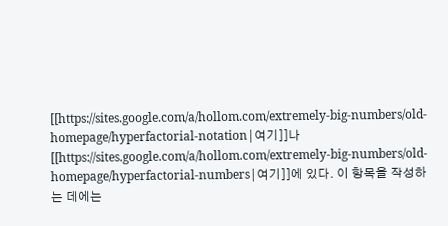[[https://sites.google.com/a/hollom.com/extremely-big-numbers/old-homepage/hyperfactorial-notation|여기]]나 [[https://sites.google.com/a/hollom.com/extremely-big-numbers/old-homepage/hyperfactorial-numbers|여기]]에 있다. 이 항목을 작성하는 데에는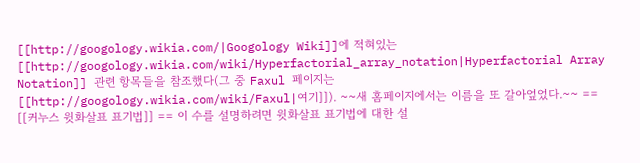[[http://googology.wikia.com/|Googology Wiki]]에 적혀있는 [[http://googology.wikia.com/wiki/Hyperfactorial_array_notation|Hyperfactorial Array Notation]] 관련 항목들을 참조했다(그 중 Faxul 페이지는 [[http://googology.wikia.com/wiki/Faxul|여기]]). ~~새 홈페이지에서는 이름을 또 갈아엎었다.~~ == [[커누스 윗화살표 표기법]] == 이 수를 설명하려면 윗화살표 표기법에 대한 설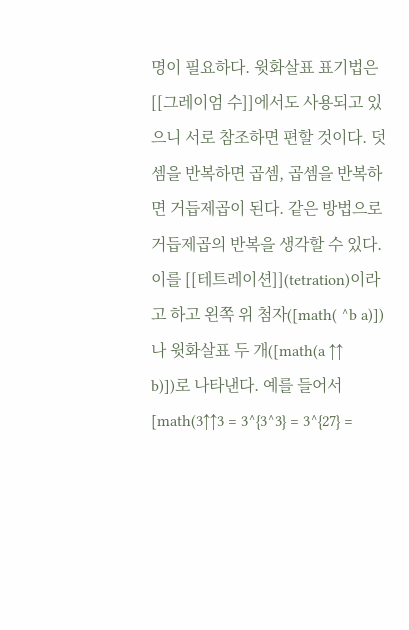명이 필요하다. 윗화살표 표기법은 [[그레이엄 수]]에서도 사용되고 있으니 서로 참조하면 편할 것이다. 덧셈을 반복하면 곱셈, 곱셈을 반복하면 거듭제곱이 된다. 같은 방법으로 거듭제곱의 반복을 생각할 수 있다. 이를 [[테트레이션]](tetration)이라고 하고 왼쪽 위 첨자([math( ^b a)])나 윗화살표 두 개([math(a ↑↑ b)])로 나타낸다. 예를 들어서 [math(3↑↑3 = 3^{3^3} = 3^{27} =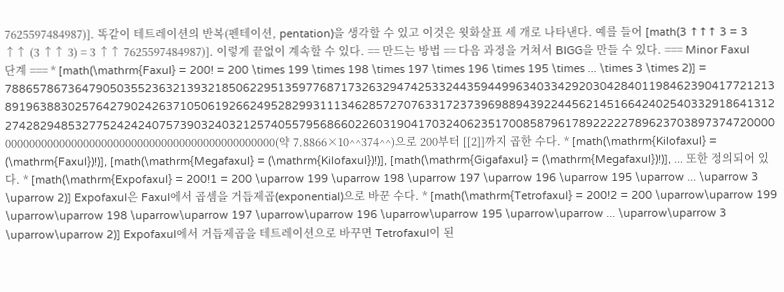7625597484987)]. 똑같이 테트레이션의 반복(펜테이션, pentation)을 생각할 수 있고 이것은 윗화살표 세 개로 나타낸다. 예를 들어 [math(3 ↑↑↑ 3 = 3 ↑↑ (3 ↑↑ 3) = 3 ↑↑ 7625597484987)]. 이렇게 끝없이 계속할 수 있다. == 만드는 방법 == 다음 과정을 거쳐서 BIGG을 만들 수 있다. === Minor Faxul 단계 === * [math(\mathrm{Faxul} = 200! = 200 \times 199 \times 198 \times 197 \times 196 \times 195 \times ... \times 3 \times 2)] = 788657867364790503552363213932185062295135977687173263294742533244359449963403342920304284011984623904177212138919638830257642790242637105061926624952829931113462857270763317237396988943922445621451664240254033291864131227428294853277524242407573903240321257405579568660226031904170324062351700858796178922222789623703897374720000000000000000000000000000000000000000000000000(약 7.8866×10^^374^^)으로 200부터 [[2]]까지 곱한 수다. * [math(\mathrm{Kilofaxul} = (\mathrm{Faxul})!)], [math(\mathrm{Megafaxul} = (\mathrm{Kilofaxul})!)], [math(\mathrm{Gigafaxul} = (\mathrm{Megafaxul})!)], ... 또한 정의되어 있다. * [math(\mathrm{Expofaxul} = 200!1 = 200 \uparrow 199 \uparrow 198 \uparrow 197 \uparrow 196 \uparrow 195 \uparrow ... \uparrow 3 \uparrow 2)] Expofaxul은 Faxul에서 곱셈을 거듭제곱(exponential)으로 바꾼 수다. * [math(\mathrm{Tetrofaxul} = 200!2 = 200 \uparrow\uparrow 199 \uparrow\uparrow 198 \uparrow\uparrow 197 \uparrow\uparrow 196 \uparrow\uparrow 195 \uparrow\uparrow ... \uparrow\uparrow 3 \uparrow\uparrow 2)] Expofaxul에서 거듭제곱을 테트레이션으로 바꾸면 Tetrofaxul이 된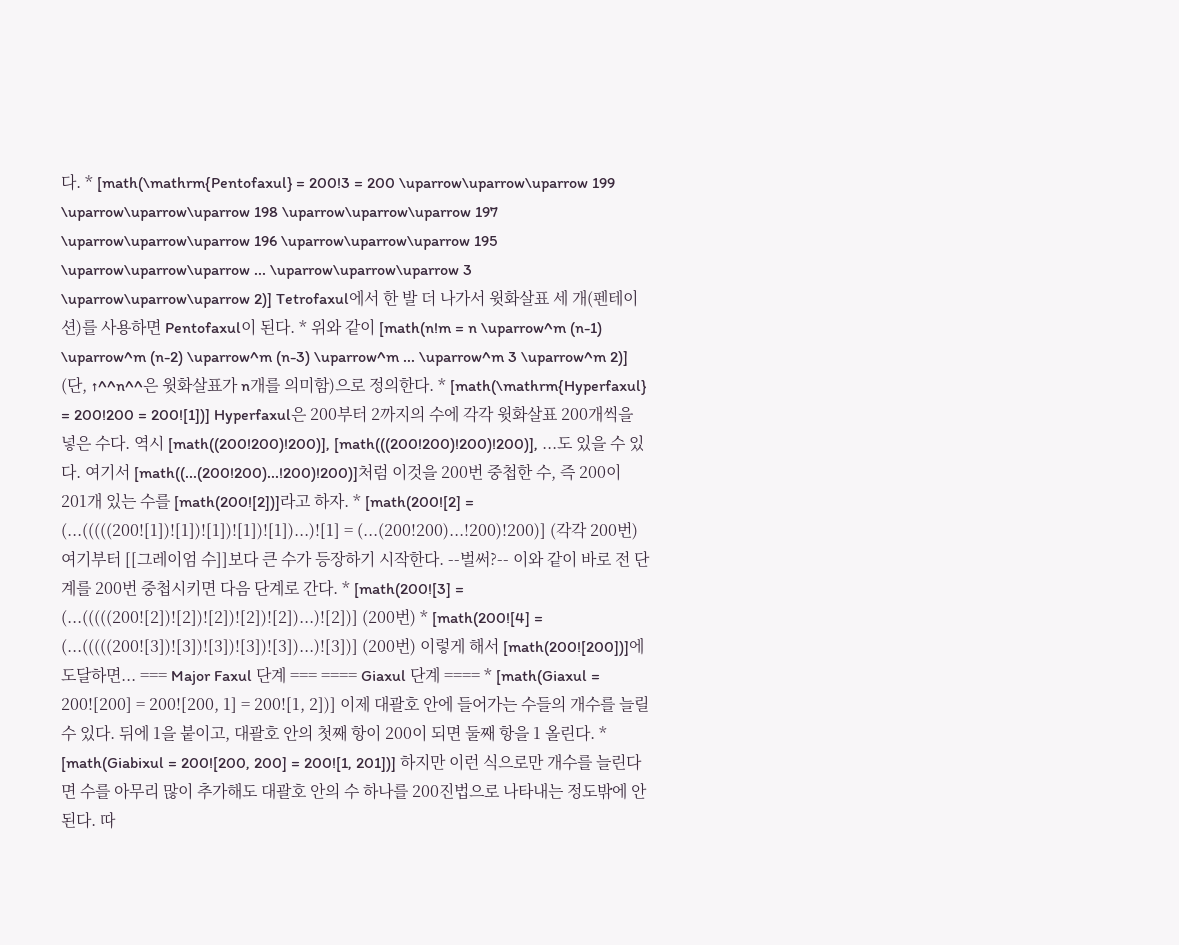다. * [math(\mathrm{Pentofaxul} = 200!3 = 200 \uparrow\uparrow\uparrow 199 \uparrow\uparrow\uparrow 198 \uparrow\uparrow\uparrow 197 \uparrow\uparrow\uparrow 196 \uparrow\uparrow\uparrow 195 \uparrow\uparrow\uparrow ... \uparrow\uparrow\uparrow 3 \uparrow\uparrow\uparrow 2)] Tetrofaxul에서 한 발 더 나가서 윗화살표 세 개(펜테이션)를 사용하면 Pentofaxul이 된다. * 위와 같이 [math(n!m = n \uparrow^m (n-1) \uparrow^m (n-2) \uparrow^m (n-3) \uparrow^m ... \uparrow^m 3 \uparrow^m 2)] (단, ↑^^n^^은 윗화살표가 n개를 의미함)으로 정의한다. * [math(\mathrm{Hyperfaxul} = 200!200 = 200![1])] Hyperfaxul은 200부터 2까지의 수에 각각 윗화살표 200개씩을 넣은 수다. 역시 [math((200!200)!200)], [math(((200!200)!200)!200)], ...도 있을 수 있다. 여기서 [math((...(200!200)...!200)!200)]처럼 이것을 200번 중첩한 수, 즉 200이 201개 있는 수를 [math(200![2])]라고 하자. * [math(200![2] = (...(((((200![1])![1])![1])![1])![1])...)![1] = (...(200!200)...!200)!200)] (각각 200번) 여기부터 [[그레이엄 수]]보다 큰 수가 등장하기 시작한다. --벌써?-- 이와 같이 바로 전 단계를 200번 중첩시키면 다음 단계로 간다. * [math(200![3] = (...(((((200![2])![2])![2])![2])![2])...)![2])] (200번) * [math(200![4] = (...(((((200![3])![3])![3])![3])![3])...)![3])] (200번) 이렇게 해서 [math(200![200])]에 도달하면... === Major Faxul 단계 === ==== Giaxul 단계 ==== * [math(Giaxul = 200![200] = 200![200, 1] = 200![1, 2])] 이제 대괄호 안에 들어가는 수들의 개수를 늘릴 수 있다. 뒤에 1을 붙이고, 대괄호 안의 첫째 항이 200이 되면 둘째 항을 1 올린다. * [math(Giabixul = 200![200, 200] = 200![1, 201])] 하지만 이런 식으로만 개수를 늘린다면 수를 아무리 많이 추가해도 대괄호 안의 수 하나를 200진법으로 나타내는 정도밖에 안 된다. 따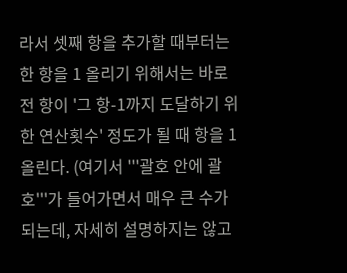라서 셋째 항을 추가할 때부터는 한 항을 1 올리기 위해서는 바로 전 항이 '그 항-1까지 도달하기 위한 연산횟수' 정도가 될 때 항을 1 올린다. (여기서 '''괄호 안에 괄호'''가 들어가면서 매우 큰 수가 되는데, 자세히 설명하지는 않고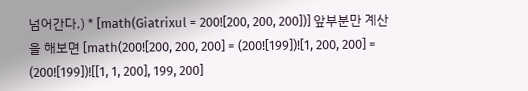넘어간다.) * [math(Giatrixul = 200![200, 200, 200])] 앞부분만 계산을 해보면 [math(200![200, 200, 200] = (200![199])![1, 200, 200] = (200![199])![[1, 1, 200], 199, 200]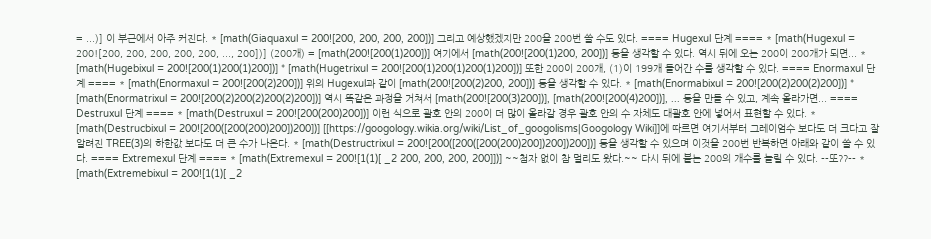= ...)] 이 부근에서 아주 커진다. * [math(Giaquaxul = 200![200, 200, 200, 200])] 그리고 예상했겠지만 200을 200번 쓸 수도 있다. ==== Hugexul 단계 ==== * [math(Hugexul = 200![200, 200, 200, 200, 200, ..., 200])] (200개) = [math(200![200(1)200])] 여기에서 [math(200![200(1)200, 200])] 등을 생각할 수 있다. 역시 뒤에 오는 200이 200개가 되면... * [math(Hugebixul = 200![200(1)200(1)200])] * [math(Hugetrixul = 200![200(1)200(1)200(1)200])] 또한 200이 200개, (1)이 199개 들어간 수를 생각할 수 있다. ==== Enormaxul 단계 ==== * [math(Enormaxul = 200![200(2)200])] 위의 Hugexul과 같이 [math(200![200(2)200, 200])] 등을 생각할 수 있다. * [math(Enormabixul = 200![200(2)200(2)200])] * [math(Enormatrixul = 200![200(2)200(2)200(2)200])] 역시 똑같은 과정을 거쳐서 [math(200![200(3)200])], [math(200![200(4)200])], ... 등을 만들 수 있고, 계속 올라가면... ==== Destruxul 단계 ==== * [math(Destruxul = 200![200(200)200])] 이런 식으로 괄호 안의 200이 더 많이 올라갈 경우 괄호 안의 수 자체도 대괄호 안에 넣어서 표현할 수 있다. * [math(Destrucbixul = 200![200([200(200)200])200])] [[https://googology.wikia.org/wiki/List_of_googolisms|Googology Wiki]]에 따르면 여기서부터 그레이엄수 보다도 더 크다고 잘 알려진 TREE(3)의 하한값 보다도 더 큰 수가 나온다. * [math(Destructrixul = 200![200([200([200(200)200])200])200])] 등을 생각할 수 있으며 이것을 200번 반복하면 아래와 같이 쓸 수 있다. ==== Extremexul 단계 ==== * [math(Extremexul = 200![1(1)[ _2 200, 200, 200, 200]])] ~~첨자 없이 참 멀리도 왔다.~~ 다시 뒤에 붙는 200의 개수를 늘릴 수 있다. --또??-- * [math(Extremebixul = 200![1(1)[ _2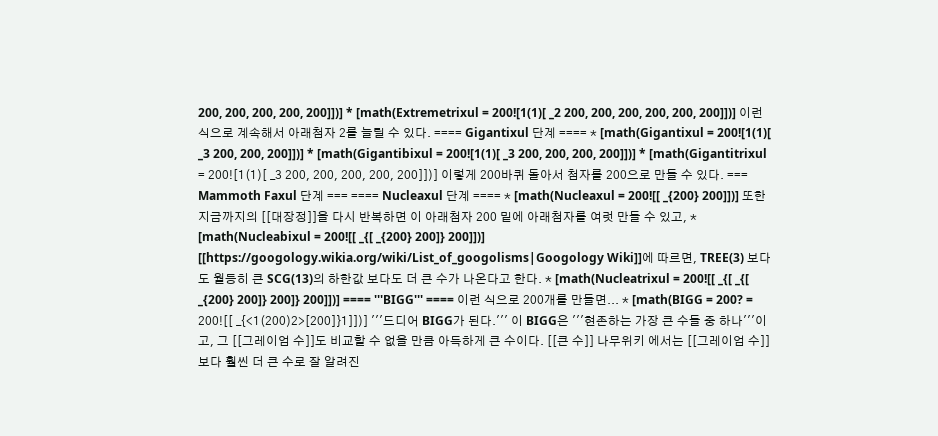200, 200, 200, 200, 200]])] * [math(Extremetrixul = 200![1(1)[ _2 200, 200, 200, 200, 200, 200]])] 이런 식으로 계속해서 아래첨자 2를 늘릴 수 있다. ==== Gigantixul 단계 ==== * [math(Gigantixul = 200![1(1)[ _3 200, 200, 200]])] * [math(Gigantibixul = 200![1(1)[ _3 200, 200, 200, 200]])] * [math(Gigantitrixul = 200![1(1)[ _3 200, 200, 200, 200, 200]])] 이렇게 200바퀴 돌아서 첨자를 200으로 만들 수 있다. === Mammoth Faxul 단계 === ==== Nucleaxul 단계 ==== * [math(Nucleaxul = 200![[ _{200} 200]])] 또한 지금까지의 [[대장정]]을 다시 반복하면 이 아래첨자 200 밑에 아래첨자를 여럿 만들 수 있고, * [math(Nucleabixul = 200![[ _{[ _{200} 200]} 200]])] [[https://googology.wikia.org/wiki/List_of_googolisms|Googology Wiki]]에 따르면, TREE(3) 보다도 월등히 큰 SCG(13)의 하한값 보다도 더 큰 수가 나온다고 한다. * [math(Nucleatrixul = 200![[ _{[ _{[ _{200} 200]} 200]} 200]])] ==== '''BIGG''' ==== 이런 식으로 200개를 만들면... * [math(BIGG = 200? = 200![[ _{<1(200)2>[200]}1]])] '''드디어 BIGG가 된다.''' 이 BIGG은 '''현존하는 가장 큰 수들 중 하나'''이고, 그 [[그레이엄 수]]도 비교할 수 없을 만큼 아득하게 큰 수이다. [[큰 수]] 나무위키 에서는 [[그레이엄 수]] 보다 훨씬 더 큰 수로 잘 알려진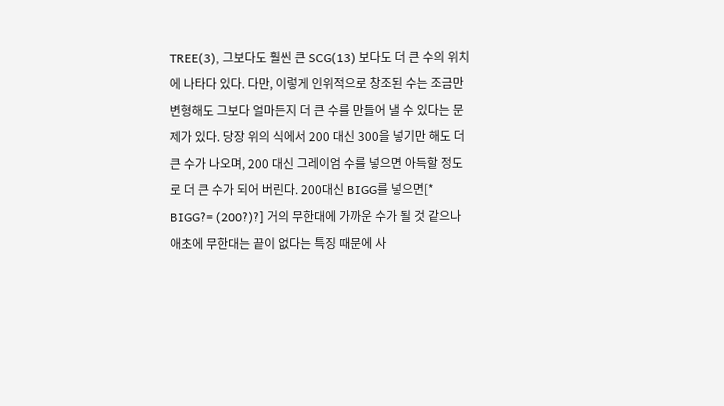TREE(3), 그보다도 훨씬 큰 SCG(13) 보다도 더 큰 수의 위치에 나타다 있다. 다만, 이렇게 인위적으로 창조된 수는 조금만 변형해도 그보다 얼마든지 더 큰 수를 만들어 낼 수 있다는 문제가 있다. 당장 위의 식에서 200 대신 300을 넣기만 해도 더 큰 수가 나오며, 200 대신 그레이엄 수를 넣으면 아득할 정도로 더 큰 수가 되어 버린다. 200대신 BIGG를 넣으면[* BIGG?= (200?)?] 거의 무한대에 가까운 수가 될 것 같으나 애초에 무한대는 끝이 없다는 특징 때문에 사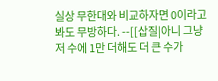실상 무한대와 비교하자면 0이라고 봐도 무방하다. --[[삽질|아니 그냥 저 수에 1만 더해도 더 큰 수가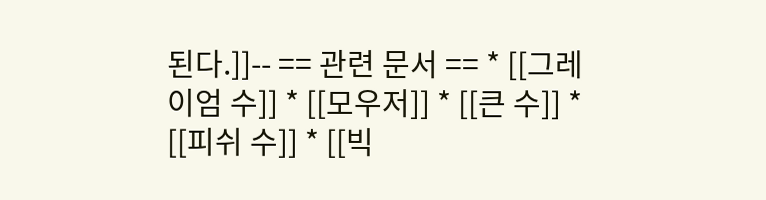된다.]]-- == 관련 문서 == * [[그레이엄 수]] * [[모우저]] * [[큰 수]] * [[피쉬 수]] * [[빅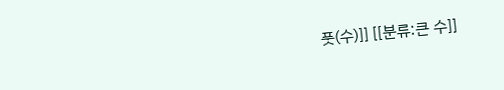풋(수)]] [[분류:큰 수]]